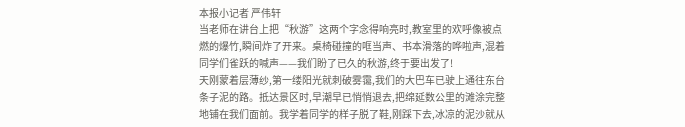本报小记者 严伟轩
当老师在讲台上把“秋游”这两个字念得响亮时,教室里的欢呼像被点燃的爆竹,瞬间炸了开来。桌椅碰撞的哐当声、书本滑落的哗啦声,混着同学们雀跃的喊声——我们盼了已久的秋游,终于要出发了!
天刚蒙着层薄纱,第一缕阳光就刺破雾霭,我们的大巴车已驶上通往东台条子泥的路。抵达景区时,早潮早已悄悄退去,把绵延数公里的滩涂完整地铺在我们面前。我学着同学的样子脱了鞋,刚踩下去,冰凉的泥沙就从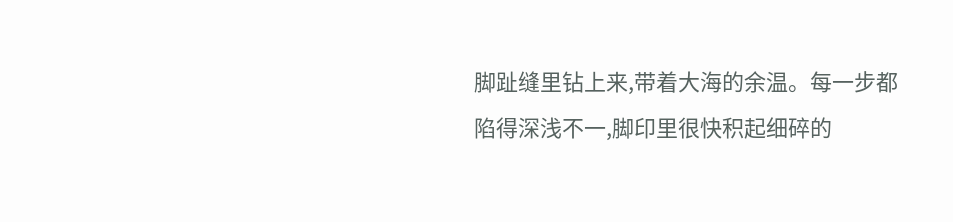脚趾缝里钻上来,带着大海的余温。每一步都陷得深浅不一,脚印里很快积起细碎的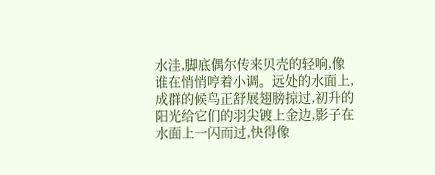水洼,脚底偶尔传来贝壳的轻响,像谁在悄悄哼着小调。远处的水面上,成群的候鸟正舒展翅膀掠过,初升的阳光给它们的羽尖镀上金边,影子在水面上一闪而过,快得像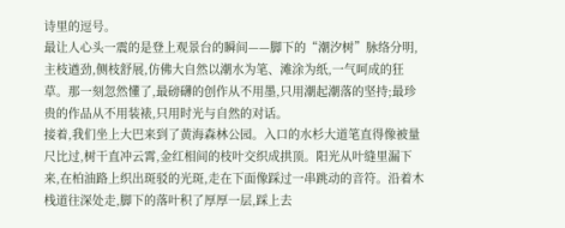诗里的逗号。
最让人心头一震的是登上观景台的瞬间——脚下的“潮汐树”脉络分明,主枝遒劲,侧枝舒展,仿佛大自然以潮水为笔、滩涂为纸,一气呵成的狂草。那一刻忽然懂了,最磅礴的创作从不用墨,只用潮起潮落的坚持;最珍贵的作品从不用装裱,只用时光与自然的对话。
接着,我们坐上大巴来到了黄海森林公园。入口的水杉大道笔直得像被量尺比过,树干直冲云霄,金红相间的枝叶交织成拱顶。阳光从叶缝里漏下来,在柏油路上织出斑驳的光斑,走在下面像踩过一串跳动的音符。沿着木栈道往深处走,脚下的落叶积了厚厚一层,踩上去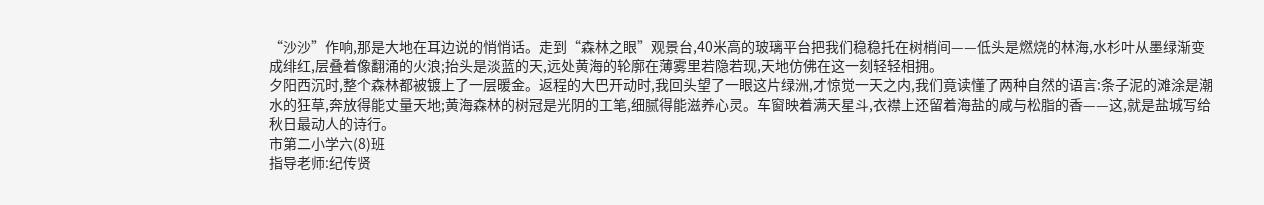“沙沙”作响,那是大地在耳边说的悄悄话。走到“森林之眼”观景台,40米高的玻璃平台把我们稳稳托在树梢间——低头是燃烧的林海,水杉叶从墨绿渐变成绯红,层叠着像翻涌的火浪;抬头是淡蓝的天,远处黄海的轮廓在薄雾里若隐若现,天地仿佛在这一刻轻轻相拥。
夕阳西沉时,整个森林都被镀上了一层暖金。返程的大巴开动时,我回头望了一眼这片绿洲,才惊觉一天之内,我们竟读懂了两种自然的语言:条子泥的滩涂是潮水的狂草,奔放得能丈量天地;黄海森林的树冠是光阴的工笔,细腻得能滋养心灵。车窗映着满天星斗,衣襟上还留着海盐的咸与松脂的香——这,就是盐城写给秋日最动人的诗行。
市第二小学六(8)班
指导老师:纪传贤